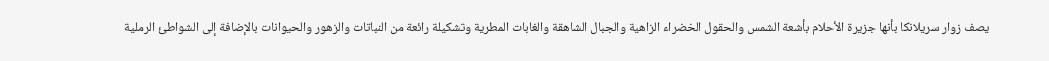يصف زوار سريلانكا بأنها جزيرة الأحلام بأشعة الشمس والحقول الخضراء الزاهية والجبال الشاهقة والغابات المطرية وتشكيلة رائعة من النباتات والزهور والحيوانات بالإضافة إلى الشواطئ الرملية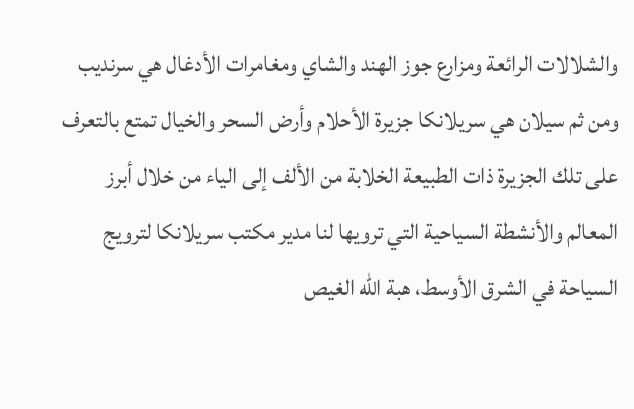والشلالات الرائعة ومزارع جوز الهند والشاي ومغامرات الأدغال هي سرنديب ومن ثم سيلان هي سريلانكا جزيرة الأحلام وأرض السحر والخيال تمتع بالتعرف على تلك الجزيرة ذات الطبيعة الخلابة من الألف إلى الياء من خلال أبرز المعالم والأنشطة السياحية التي ترويها لنا مدير مكتب سريلانكا لترويج السياحة في الشرق الأوسط، هبة الله الغيص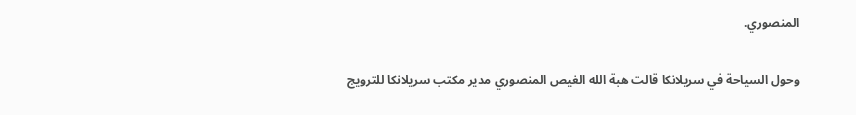المنصوري.

وحول السياحة في سريلانكا قالت هبة الله الغيص المنصوري مدير مكتب سريلانكا للترويج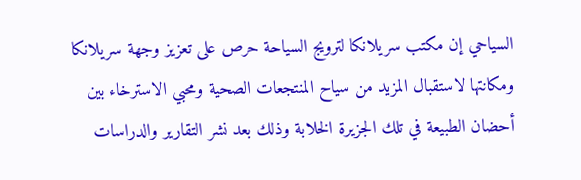السياحي إن مكتب سريلانكا لترويج السياحة حرص على تعزيز وجهة سريلانكا ومكانتها لاستقبال المزيد من سياح المنتجعات الصحية ومحبي الاسترخاء بين أحضان الطبيعة في تلك الجزيرة الخلابة وذلك بعد نشر التقارير والدراسات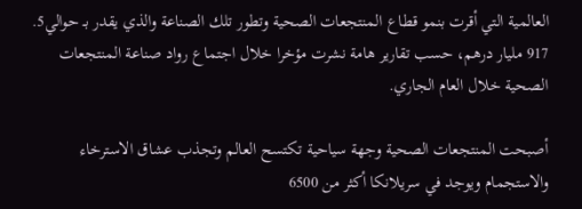العالمية التي أقرت بنمو قطاع المنتجعات الصحية وتطور تلك الصناعة والذي يقدر بـ حوالي5. 917 مليار درهم، حسب تقارير هامة نشرت مؤخرا خلال اجتماع رواد صناعة المنتجعات الصحية خلال العام الجاري.

أصبحت المنتجعات الصحية وجهة سياحية تكتسح العالم وتجذب عشاق الاسترخاء والاستجمام ويوجد في سريلانكا أكثر من 6500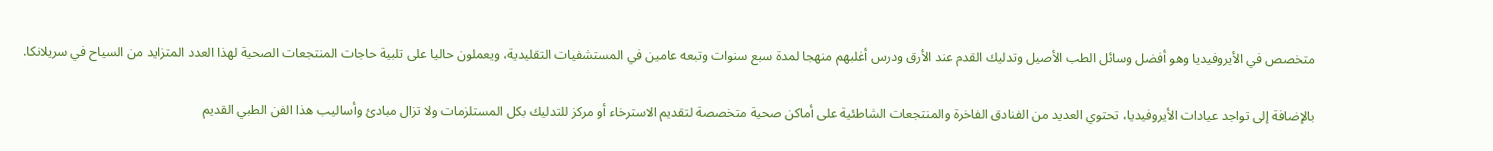متخصص في الأيروفيديا وهو أفضل وسائل الطب الأصيل وتدليك القدم عند الأرق ودرس أغلبهم منهجا لمدة سبع سنوات وتبعه عامين في المستشفيات التقليدية، ويعملون حاليا على تلبية حاجات المنتجعات الصحية لهذا العدد المتزايد من السياح في سريلانكا.

بالإضافة إلى تواجد عيادات الأيروفيديا، تحتوي العديد من الفنادق الفاخرة والمنتجعات الشاطئية على أماكن صحية متخصصة لتقديم الاسترخاء أو مركز للتدليك بكل المستلزمات ولا تزال مبادئ وأساليب هذا الفن الطبي القديم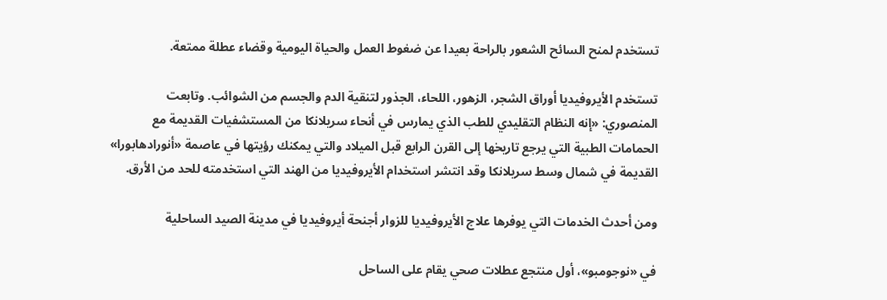تستخدم لمنح السائح الشعور بالراحة بعيدا عن ضغوط العمل والحياة اليومية وقضاء عطلة ممتعة.

تستخدم الأيروفيديا أوراق الشجر، الزهور، اللحاء، الجذور لتنقية الدم والجسم من الشوائب. وتابعت المنصوري: «إنه النظام التقليدي للطب الذي يمارس في أنحاء سريلانكا من المستشفيات القديمة مع الحمامات الطبية التي يرجع تاريخها إلى القرن الرابع قبل الميلاد والتي يمكنك رؤيتها في عاصمة «أنورادهابورا» القديمة في شمال وسط سريلانكا وقد انتشر استخدام الأيروفيديا من الهند التي استخدمته للحد من الأرق.

ومن أحدث الخدمات التي يوفرها علاج الأيروفيديا للزوار أجنحة أيروفيديا في مدينة الصيد الساحلية

في «نوجومبو»، أول منتجع عطلات صحي يقام على الساحل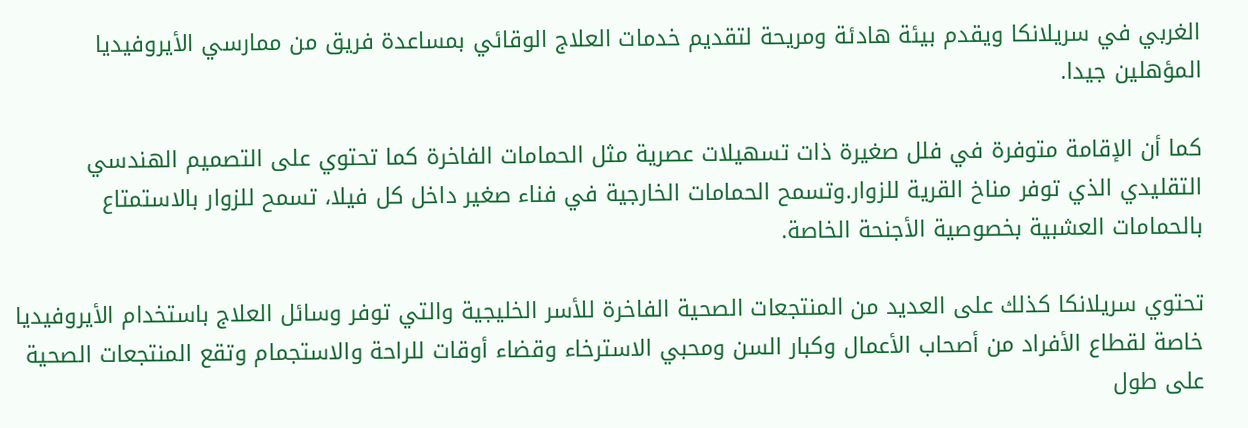الغربي في سريلانكا ويقدم بيئة هادئة ومريحة لتقديم خدمات العلاج الوقائي بمساعدة فريق من ممارسي الأيروفيديا المؤهلين جيدا.

كما أن الإقامة متوفرة في فلل صغيرة ذات تسهيلات عصرية مثل الحمامات الفاخرة كما تحتوي على التصميم الهندسي التقليدي الذي توفر مناخ القرية للزوار.وتسمح الحمامات الخارجية في فناء صغير داخل كل فيلا، تسمح للزوار بالاستمتاع بالحمامات العشبية بخصوصية الأجنحة الخاصة.

تحتوي سريلانكا كذلك على العديد من المنتجعات الصحية الفاخرة للأسر الخليجية والتي توفر وسائل العلاج باستخدام الأيروفيديا خاصة لقطاع الأفراد من أصحاب الأعمال وكبار السن ومحبي الاسترخاء وقضاء أوقات للراحة والاستجمام وتقع المنتجعات الصحية على طول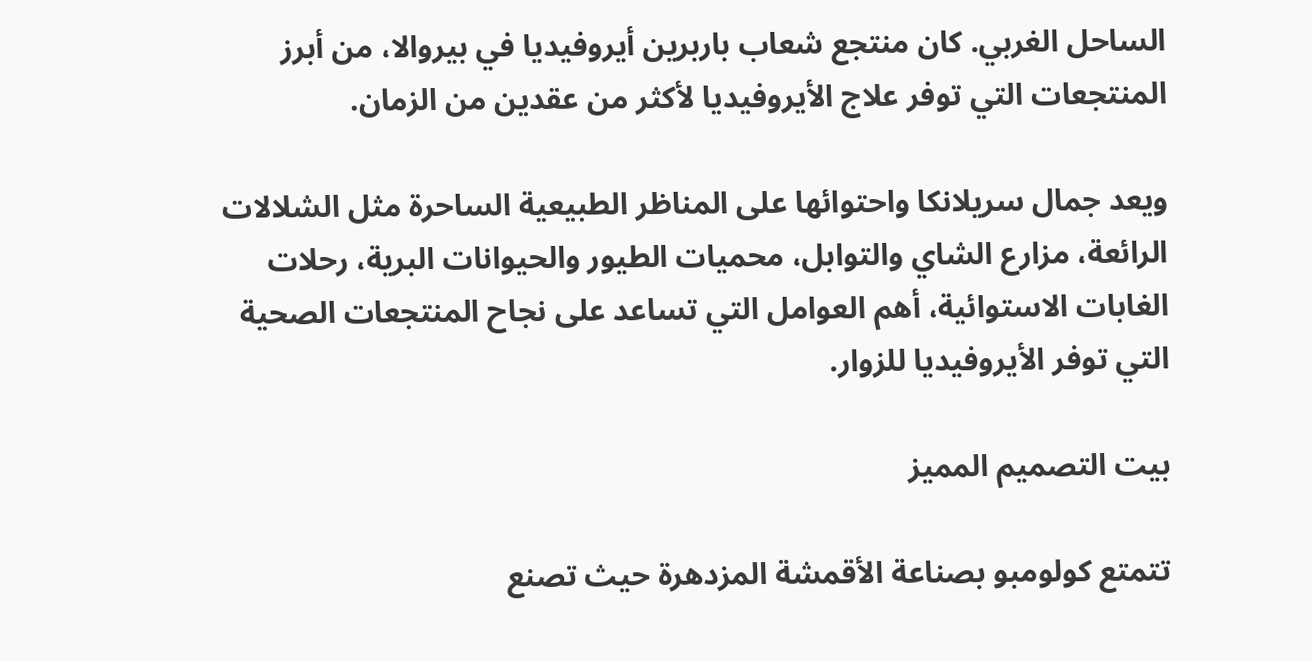الساحل الغربي. كان منتجع شعاب باربرين أيروفيديا في بيروالا، من أبرز المنتجعات التي توفر علاج الأيروفيديا لأكثر من عقدين من الزمان.

ويعد جمال سريلانكا واحتوائها على المناظر الطبيعية الساحرة مثل الشلالات الرائعة، مزارع الشاي والتوابل، محميات الطيور والحيوانات البرية، رحلات الغابات الاستوائية، أهم العوامل التي تساعد على نجاح المنتجعات الصحية التي توفر الأيروفيديا للزوار.

بيت التصميم المميز

تتمتع كولومبو بصناعة الأقمشة المزدهرة حيث تصنع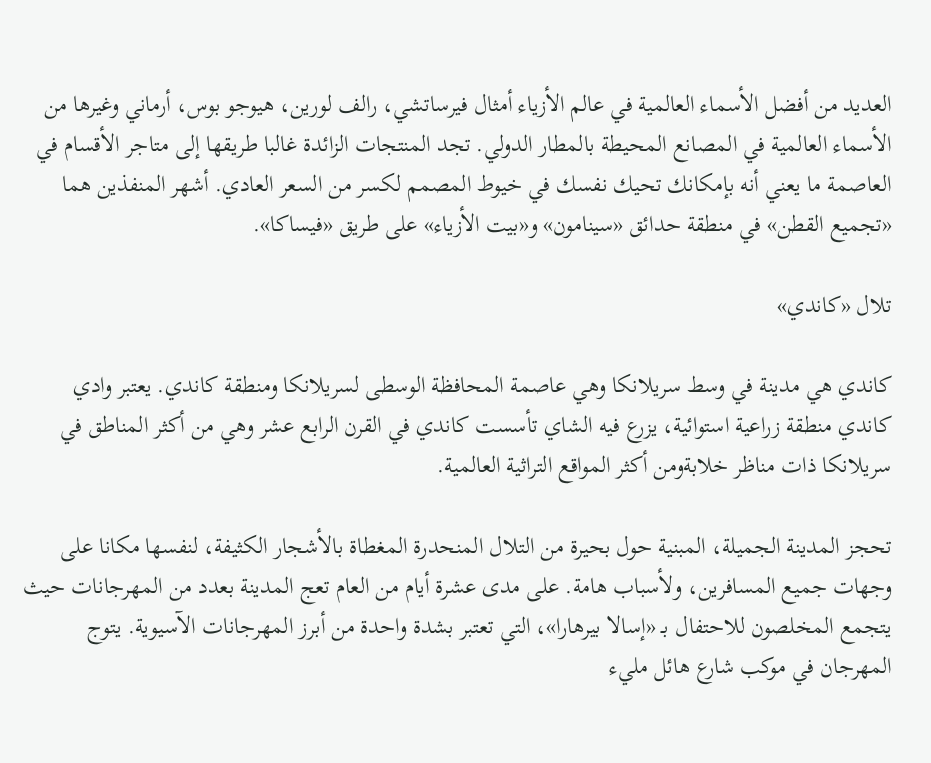العديد من أفضل الأسماء العالمية في عالم الأزياء أمثال فيرساتشي، رالف لورين، هيوجو بوس، أرماني وغيرها من الأسماء العالمية في المصانع المحيطة بالمطار الدولي. تجد المنتجات الزائدة غالبا طريقها إلى متاجر الأقسام في العاصمة ما يعني أنه بإمكانك تحيك نفسك في خيوط المصمم لكسر من السعر العادي. أشهر المنفذين هما «تجميع القطن» في منطقة حدائق «سينامون» و«بيت الأزياء» على طريق «فيساكا».

تلال «كاندي»

كاندي هي مدينة في وسط سريلانكا وهي عاصمة المحافظة الوسطى لسريلانكا ومنطقة كاندي. يعتبر وادي كاندي منطقة زراعية استوائية، يزرع فيه الشاي تأسست كاندي في القرن الرابع عشر وهي من أكثر المناطق في سريلانكا ذات مناظر خلابةومن أكثر المواقع التراثية العالمية.

تحجز المدينة الجميلة، المبنية حول بحيرة من التلال المنحدرة المغطاة بالأشجار الكثيفة، لنفسها مكانا على وجهات جميع المسافرين، ولأسباب هامة. على مدى عشرة أيام من العام تعج المدينة بعدد من المهرجانات حيث يتجمع المخلصون للاحتفال بـ «إسالا بيرهارا»، التي تعتبر بشدة واحدة من أبرز المهرجانات الآسيوية. يتوج المهرجان في موكب شارع هائل مليء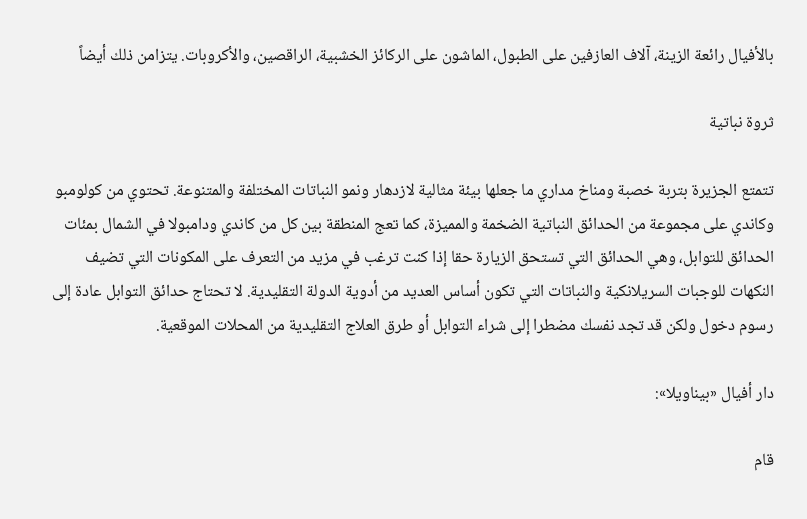بالأفيال رائعة الزينة، آلاف العازفين على الطبول، الماشون على الركائز الخشبية، الراقصين، والأكروبات. يتزامن ذلك أيضاً

ثروة نباتية

تتمتع الجزيرة بتربة خصبة ومناخ مداري ما جعلها بيئة مثالية لازدهار ونمو النباتات المختلفة والمتنوعة. تحتوي من كولومبو وكاندي على مجموعة من الحدائق النباتية الضخمة والمميزة، كما تعج المنطقة بين كل من كاندي ودامبولا في الشمال بمئات الحدائق للتوابل، وهي الحدائق التي تستحق الزيارة حقا إذا كنت ترغب في مزيد من التعرف على المكونات التي تضيف النكهات للوجبات السريلانكية والنباتات التي تكون أساس العديد من أدوية الدولة التقليدية. لا تحتاج حدائق التوابل عادة إلى رسوم دخول ولكن قد تجد نفسك مضطرا إلى شراء التوابل أو طرق العلاج التقليدية من المحلات الموقعية.

دار أفيال «بيناويلا»:

قام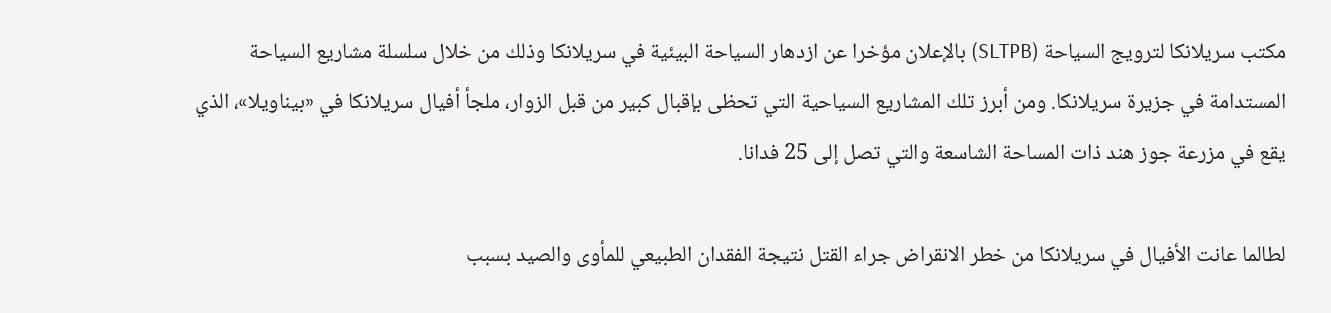مكتب سريلانكا لترويج السياحة (SLTPB) بالإعلان مؤخرا عن ازدهار السياحة البيئية في سريلانكا وذلك من خلال سلسلة مشاريع السياحة المستدامة في جزيرة سريلانكا. ومن أبرز تلك المشاريع السياحية التي تحظى بإقبال كبير من قبل الزوار، ملجأ أفيال سريلانكا في «بيناويلا»، الذي يقع في مزرعة جوز هند ذات المساحة الشاسعة والتي تصل إلى 25 فدانا.

لطالما عانت الأفيال في سريلانكا من خطر الانقراض جراء القتل نتيجة الفقدان الطبيعي للمأوى والصيد بسبب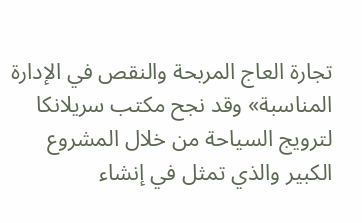تجارة العاج المربحة والنقص في الإدارة المناسبة» وقد نجح مكتب سريلانكا لترويج السياحة من خلال المشروع الكبير والذي تمثل في إنشاء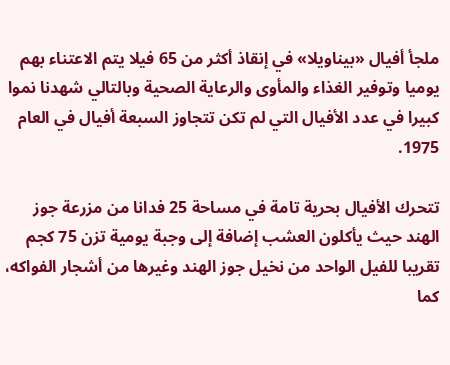ملجأ أفيال «بيناويلا» في إنقاذ أكثر من 65 فيلا يتم الاعتناء بهم يوميا وتوفير الغذاء والمأوى والرعاية الصحية وبالتالي شهدنا نموا كبيرا في عدد الأفيال التي لم تكن تتجاوز السبعة أفيال في العام 1975.

تتحرك الأفيال بحرية تامة في مساحة 25 فدانا من مزرعة جوز الهند حيث يأكلون العشب إضافة إلى وجبة يومية تزن 75 كجم تقريبا للفيل الواحد من نخيل جوز الهند وغيرها من أشجار الفواكه، كما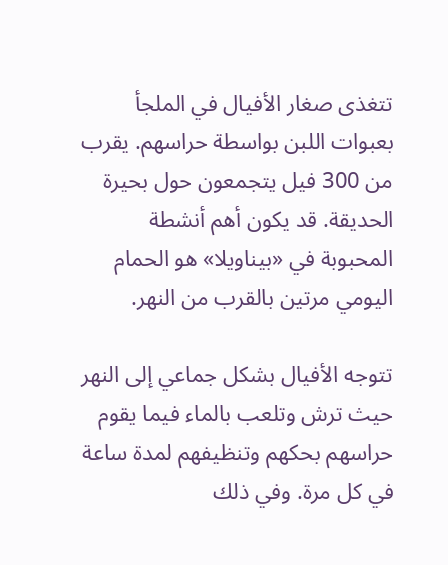تتغذى صغار الأفيال في الملجأ بعبوات اللبن بواسطة حراسهم. يقرب من 300 فيل يتجمعون حول بحيرة الحديقة. قد يكون أهم أنشطة المحبوبة في «بيناويلا» هو الحمام اليومي مرتين بالقرب من النهر.

تتوجه الأفيال بشكل جماعي إلى النهر حيث ترش وتلعب بالماء فيما يقوم حراسهم بحكهم وتنظيفهم لمدة ساعة في كل مرة. وفي ذلك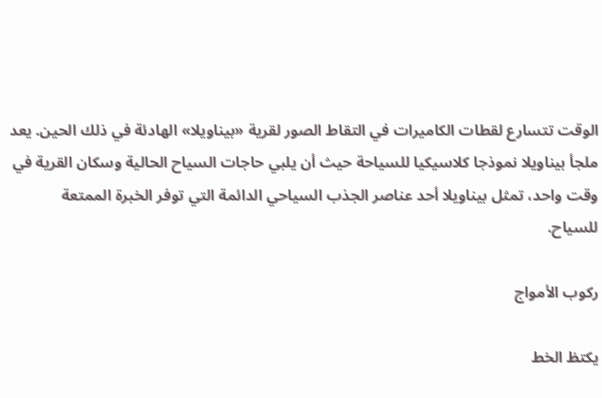الوقت تتسارع لقطات الكاميرات في التقاط الصور لقرية «بيناويلا» الهادئة في ذلك الحين. يعد ملجأ بيناويلا نموذجا كلاسيكيا للسياحة حيث أن يلبي حاجات السياح الحالية وسكان القرية في وقت واحد، تمثل بيناويلا أحد عناصر الجذب السياحي الدائمة التي توفر الخبرة الممتعة للسياح.

ركوب الأمواج

يكتظ الخط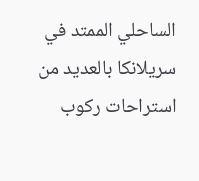الساحلي الممتد في سريلانكا بالعديد من استراحات ركوب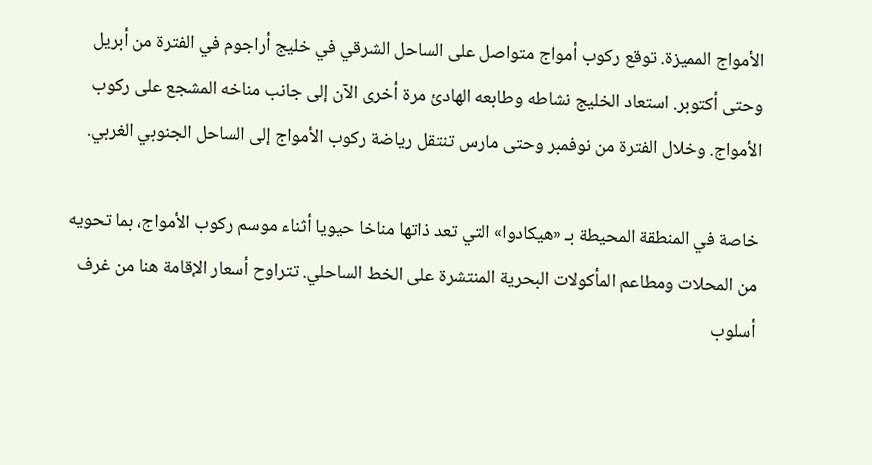الأمواج المميزة. توقع ركوب أمواج متواصل على الساحل الشرقي في خليج أراجوم في الفترة من أبريل وحتى أكتوبر. استعاد الخليج نشاطه وطابعه الهادئ مرة أخرى الآن إلى جانب مناخه المشجع على ركوب الأمواج. وخلال الفترة من نوفمبر وحتى مارس تنتقل رياضة ركوب الأمواج إلى الساحل الجنوبي الغربي.

خاصة في المنطقة المحيطة بـ «هيكادوا» التي تعد ذاتها مناخا حيويا أثناء موسم ركوب الأمواج، بما تحويه من المحلات ومطاعم المأكولات البحرية المنتشرة على الخط الساحلي. تتراوح أسعار الإقامة هنا من غرف أسلوب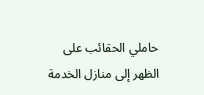حاملي الحقائب على الظهر إلى منازل الخدمة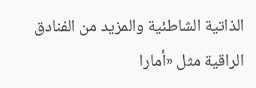الذاتية الشاطئية والمزيد من الفنادق الراقية مثل «أمارا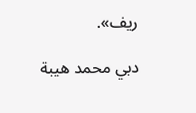ريف».

دبي محمد هيبة